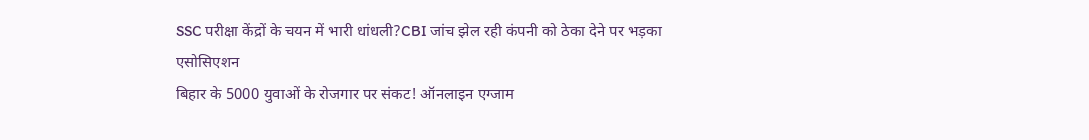SSC परीक्षा केंद्रों के चयन में भारी धांधली?CBI जांच झेल रही कंपनी को ठेका देने पर भड़का एसोसिएशन
बिहार के 5000 युवाओं के रोजगार पर संकट! ऑनलाइन एग्जाम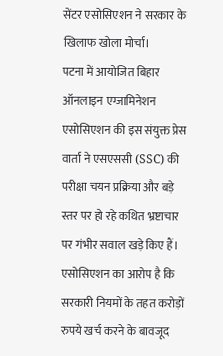सेंटर एसोसिएशन ने सरकार के खिलाफ खोला मोर्चा।
पटना में आयोजित बिहार ऑनलाइन एग्जामिनेशन एसोसिएशन की इस संयुक्त प्रेस वार्ता ने एसएससी (SSC) की परीक्षा चयन प्रक्रिया और बड़े स्तर पर हो रहे कथित भ्रष्टाचार पर गंभीर सवाल खड़े किए हैं। एसोसिएशन का आरोप है कि सरकारी नियमों के तहत करोड़ों रुपये खर्च करने के बावजूद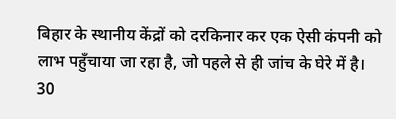बिहार के स्थानीय केंद्रों को दरकिनार कर एक ऐसी कंपनी को लाभ पहुँचाया जा रहा है, जो पहले से ही जांच के घेरे में है।
30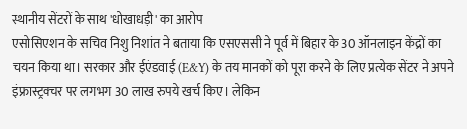स्थानीय सेंटरों के साथ 'धोखाधड़ी' का आरोप
एसोसिएशन के सचिव निशु निशांत ने बताया कि एसएससी ने पूर्व में बिहार के 30 ऑनलाइन केंद्रों का चयन किया था। सरकार और ईएंडवाई (E&Y) के तय मानकों को पूरा करने के लिए प्रत्येक सेंटर ने अपने इंफ्रास्ट्रक्चर पर लगभग 30 लाख रुपये खर्च किए। लेकिन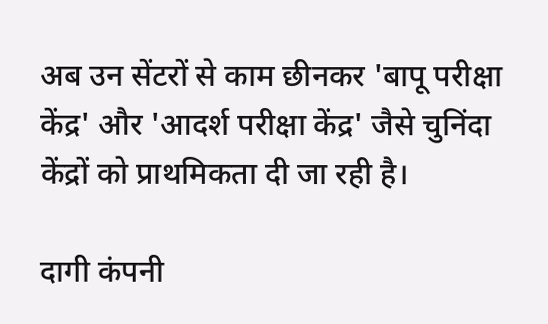अब उन सेंटरों से काम छीनकर 'बापू परीक्षा केंद्र' और 'आदर्श परीक्षा केंद्र' जैसे चुनिंदा केंद्रों को प्राथमिकता दी जा रही है।

दागी कंपनी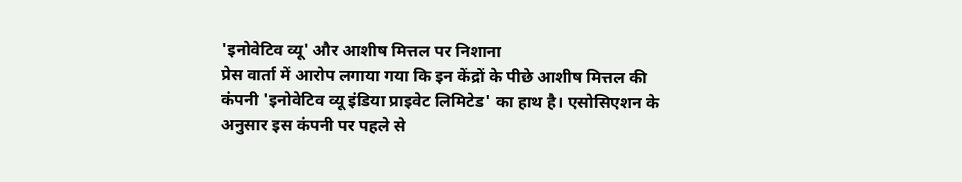'इनोवेटिव व्यू' और आशीष मित्तल पर निशाना
प्रेस वार्ता में आरोप लगाया गया कि इन केंद्रों के पीछे आशीष मित्तल की कंपनी 'इनोवेटिव व्यू इंडिया प्राइवेट लिमिटेड' का हाथ है। एसोसिएशन के अनुसार इस कंपनी पर पहले से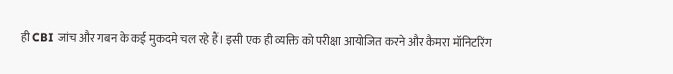ही CBI जांच और गबन के कई मुकदमे चल रहे हैं। इसी एक ही व्यक्ति को परीक्षा आयोजित करने और कैमरा मॉनिटरिंग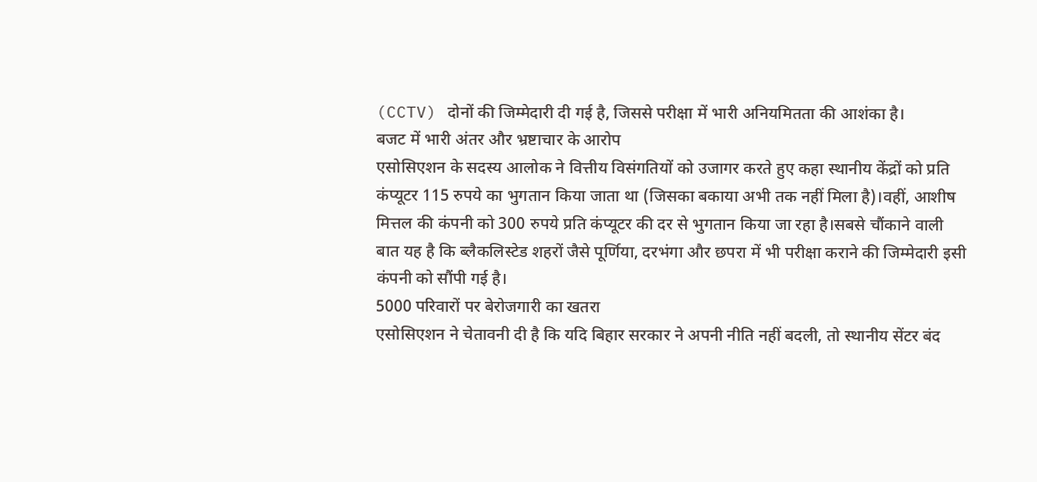(CCTV) दोनों की जिम्मेदारी दी गई है, जिससे परीक्षा में भारी अनियमितता की आशंका है।
बजट में भारी अंतर और भ्रष्टाचार के आरोप
एसोसिएशन के सदस्य आलोक ने वित्तीय विसंगतियों को उजागर करते हुए कहा स्थानीय केंद्रों को प्रति कंप्यूटर 115 रुपये का भुगतान किया जाता था (जिसका बकाया अभी तक नहीं मिला है)।वहीं, आशीष मित्तल की कंपनी को 300 रुपये प्रति कंप्यूटर की दर से भुगतान किया जा रहा है।सबसे चौंकाने वाली बात यह है कि ब्लैकलिस्टेड शहरों जैसे पूर्णिया, दरभंगा और छपरा में भी परीक्षा कराने की जिम्मेदारी इसी कंपनी को सौंपी गई है।
5000 परिवारों पर बेरोजगारी का खतरा
एसोसिएशन ने चेतावनी दी है कि यदि बिहार सरकार ने अपनी नीति नहीं बदली, तो स्थानीय सेंटर बंद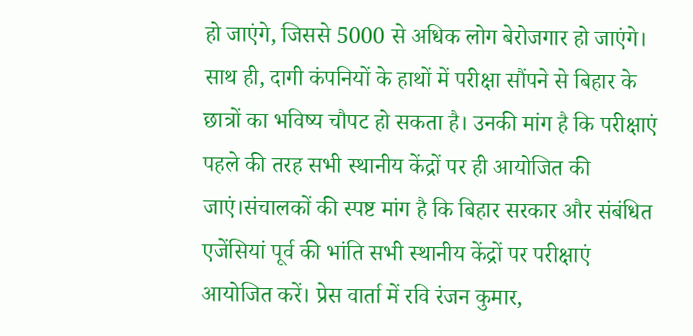हो जाएंगे, जिससे 5000 से अधिक लोग बेरोजगार हो जाएंगे। साथ ही, दागी कंपनियों के हाथों में परीक्षा सौंपने से बिहार के छात्रों का भविष्य चौपट हो सकता है। उनकी मांग है कि परीक्षाएं पहले की तरह सभी स्थानीय केंद्रों पर ही आयोजित की जाएं।संचालकों की स्पष्ट मांग है कि बिहार सरकार और संबंधित एजेंसियां पूर्व की भांति सभी स्थानीय केंद्रों पर परीक्षाएं आयोजित करें। प्रेस वार्ता में रवि रंजन कुमार,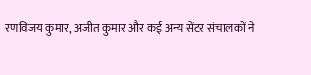रणविजय कुमार, अजीत कुमार और कई अन्य सेंटर संचालकों ने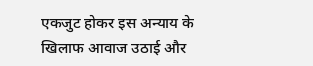एकजुट होकर इस अन्याय के खिलाफ आवाज उठाई और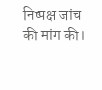निष्पक्ष जांच की मांग की।